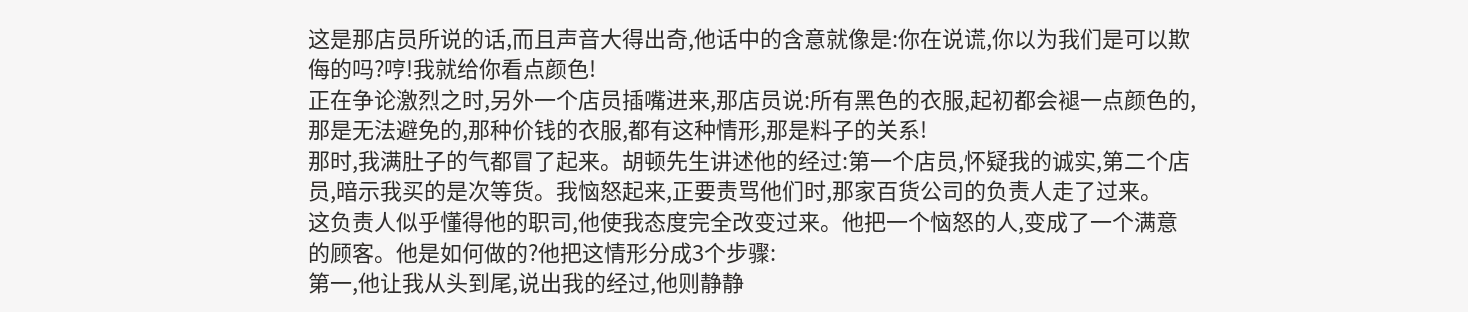这是那店员所说的话,而且声音大得出奇,他话中的含意就像是:你在说谎,你以为我们是可以欺侮的吗?哼!我就给你看点颜色!
正在争论激烈之时,另外一个店员插嘴进来,那店员说:所有黑色的衣服,起初都会褪一点颜色的,那是无法避免的,那种价钱的衣服,都有这种情形,那是料子的关系!
那时,我满肚子的气都冒了起来。胡顿先生讲述他的经过:第一个店员,怀疑我的诚实,第二个店员,暗示我买的是次等货。我恼怒起来,正要责骂他们时,那家百货公司的负责人走了过来。
这负责人似乎懂得他的职司,他使我态度完全改变过来。他把一个恼怒的人,变成了一个满意的顾客。他是如何做的?他把这情形分成3个步骤:
第一,他让我从头到尾,说出我的经过,他则静静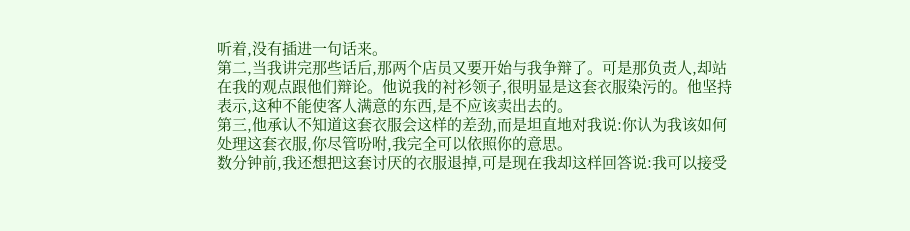听着,没有插进一句话来。
第二,当我讲完那些话后,那两个店员又要开始与我争辩了。可是那负责人,却站在我的观点跟他们辩论。他说我的衬衫领子,很明显是这套衣服染污的。他坚持表示,这种不能使客人满意的东西,是不应该卖出去的。
第三,他承认不知道这套衣服会这样的差劲,而是坦直地对我说:你认为我该如何处理这套衣服,你尽管吩咐,我完全可以依照你的意思。
数分钟前,我还想把这套讨厌的衣服退掉,可是现在我却这样回答说:我可以接受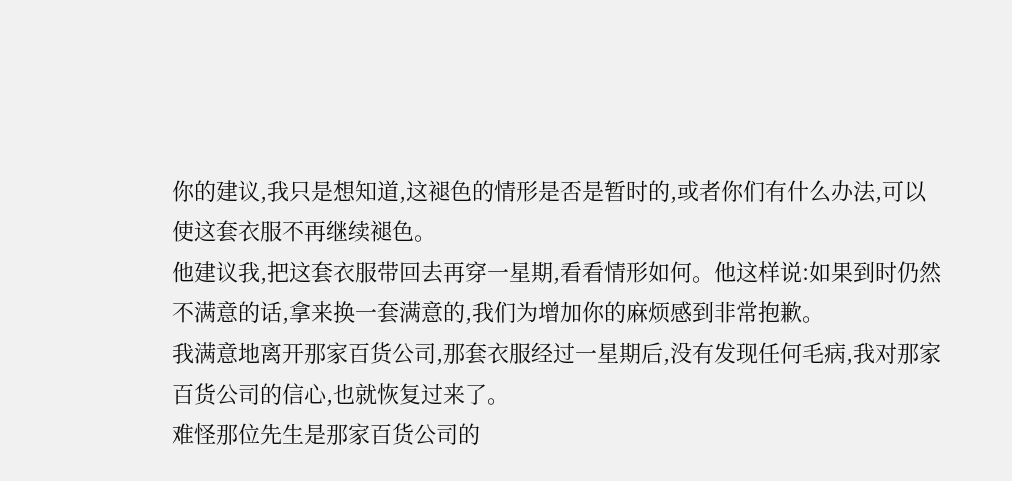你的建议,我只是想知道,这褪色的情形是否是暂时的,或者你们有什么办法,可以使这套衣服不再继续褪色。
他建议我,把这套衣服带回去再穿一星期,看看情形如何。他这样说:如果到时仍然不满意的话,拿来换一套满意的,我们为增加你的麻烦感到非常抱歉。
我满意地离开那家百货公司,那套衣服经过一星期后,没有发现任何毛病,我对那家百货公司的信心,也就恢复过来了。
难怪那位先生是那家百货公司的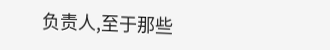负责人,至于那些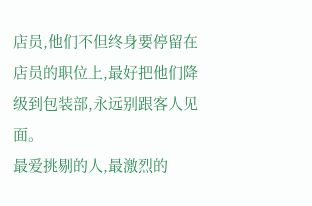店员,他们不但终身要停留在店员的职位上,最好把他们降级到包装部,永远别跟客人见面。
最爱挑剔的人,最激烈的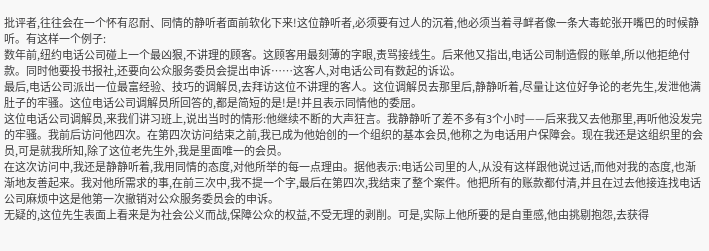批评者,往往会在一个怀有忍耐、同情的静听者面前软化下来!这位静听者,必须要有过人的沉着,他必须当着寻衅者像一条大毒蛇张开嘴巴的时候静听。有这样一个例子:
数年前,纽约电话公司碰上一个最凶狠,不讲理的顾客。这顾客用最刻薄的字眼,责骂接线生。后来他又指出,电话公司制造假的账单,所以他拒绝付款。同时他要投书报社,还要向公众服务委员会提出申诉……这客人,对电话公司有数起的诉讼。
最后,电话公司派出一位最富经验、技巧的调解员,去拜访这位不讲理的客人。这位调解员去那里后,静静听着,尽量让这位好争论的老先生,发泄他满肚子的牢骚。这位电话公司调解员所回答的,都是简短的是!是!并且表示同情他的委屈。
这位电话公司调解员,来我们讲习班上,说出当时的情形:他继续不断的大声狂言。我静静听了差不多有3个小时——后来我又去他那里,再听他没发完的牢骚。我前后访问他四次。在第四次访问结束之前,我已成为他始创的一个组织的基本会员,他称之为电话用户保障会。现在我还是这组织里的会员,可是就我所知,除了这位老先生外,我是里面唯一的会员。
在这次访问中,我还是静静听着,我用同情的态度,对他所举的每一点理由。据他表示:电话公司里的人,从没有这样跟他说过话,而他对我的态度,也渐渐地友善起来。我对他所需求的事,在前三次中,我不提一个字,最后在第四次,我结束了整个案件。他把所有的账款都付清,并且在过去他接连找电话公司麻烦中这是他第一次撤销对公众服务委员会的申诉。
无疑的,这位先生表面上看来是为社会公义而战,保障公众的权益,不受无理的剥削。可是,实际上他所要的是自重感,他由挑剔抱怨,去获得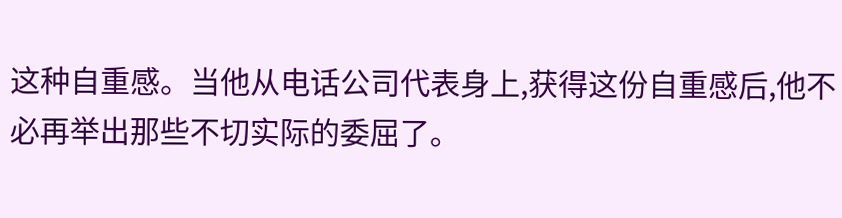这种自重感。当他从电话公司代表身上,获得这份自重感后,他不必再举出那些不切实际的委屈了。